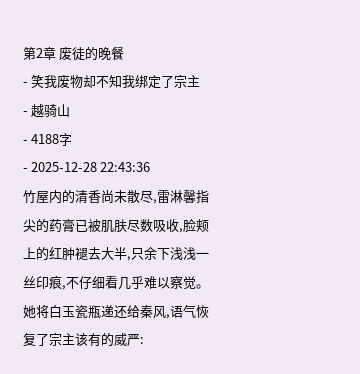第2章 废徒的晚餐
- 笑我废物却不知我绑定了宗主
- 越骑山
- 4188字
- 2025-12-28 22:43:36
竹屋内的清香尚未散尽,雷淋馨指尖的药膏已被肌肤尽数吸收,脸颊上的红肿褪去大半,只余下浅浅一丝印痕,不仔细看几乎难以察觉。
她将白玉瓷瓶递还给秦风,语气恢复了宗主该有的威严: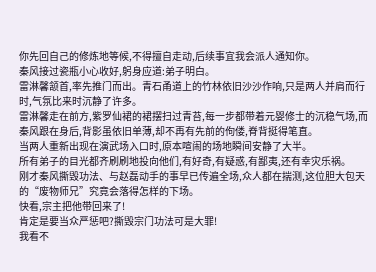你先回自己的修炼地等候,不得擅自走动,后续事宜我会派人通知你。
秦风接过瓷瓶小心收好,躬身应道:弟子明白。
雷淋馨颔首,率先推门而出。青石甬道上的竹林依旧沙沙作响,只是两人并肩而行时,气氛比来时沉静了许多。
雷淋馨走在前方,紫罗仙裙的裙摆扫过青苔,每一步都带着元婴修士的沉稳气场,而秦风跟在身后,背影虽依旧单薄,却不再有先前的佝偻,脊背挺得笔直。
当两人重新出现在演武场入口时,原本喧闹的场地瞬间安静了大半。
所有弟子的目光都齐刷刷地投向他们,有好奇,有疑惑,有鄙夷,还有幸灾乐祸。
刚才秦风撕毁功法、与赵磊动手的事早已传遍全场,众人都在揣测,这位胆大包天的“废物师兄”究竟会落得怎样的下场。
快看,宗主把他带回来了!
肯定是要当众严惩吧?撕毁宗门功法可是大罪!
我看不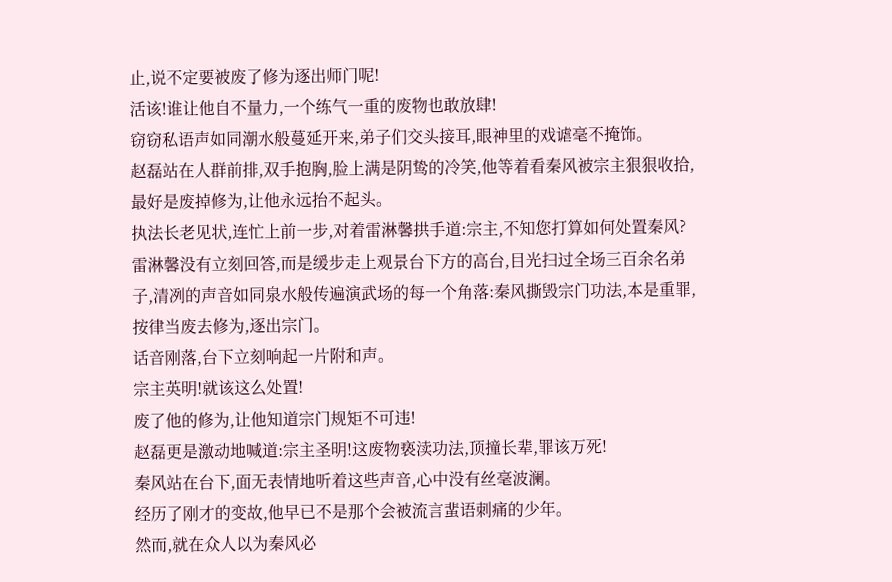止,说不定要被废了修为逐出师门呢!
活该!谁让他自不量力,一个练气一重的废物也敢放肆!
窃窃私语声如同潮水般蔓延开来,弟子们交头接耳,眼神里的戏谑毫不掩饰。
赵磊站在人群前排,双手抱胸,脸上满是阴鸷的冷笑,他等着看秦风被宗主狠狠收拾,最好是废掉修为,让他永远抬不起头。
执法长老见状,连忙上前一步,对着雷淋馨拱手道:宗主,不知您打算如何处置秦风?
雷淋馨没有立刻回答,而是缓步走上观景台下方的高台,目光扫过全场三百余名弟子,清冽的声音如同泉水般传遍演武场的每一个角落:秦风撕毁宗门功法,本是重罪,按律当废去修为,逐出宗门。
话音刚落,台下立刻响起一片附和声。
宗主英明!就该这么处置!
废了他的修为,让他知道宗门规矩不可违!
赵磊更是激动地喊道:宗主圣明!这废物亵渎功法,顶撞长辈,罪该万死!
秦风站在台下,面无表情地听着这些声音,心中没有丝毫波澜。
经历了刚才的变故,他早已不是那个会被流言蜚语刺痛的少年。
然而,就在众人以为秦风必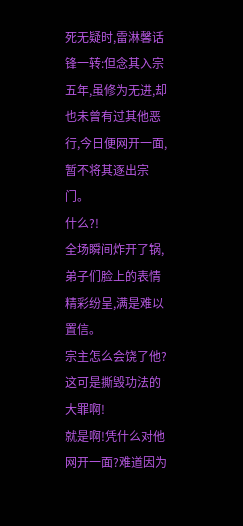死无疑时,雷淋馨话锋一转:但念其入宗五年,虽修为无进,却也未曾有过其他恶行,今日便网开一面,暂不将其逐出宗门。
什么?!
全场瞬间炸开了锅,弟子们脸上的表情精彩纷呈,满是难以置信。
宗主怎么会饶了他?这可是撕毁功法的大罪啊!
就是啊!凭什么对他网开一面?难道因为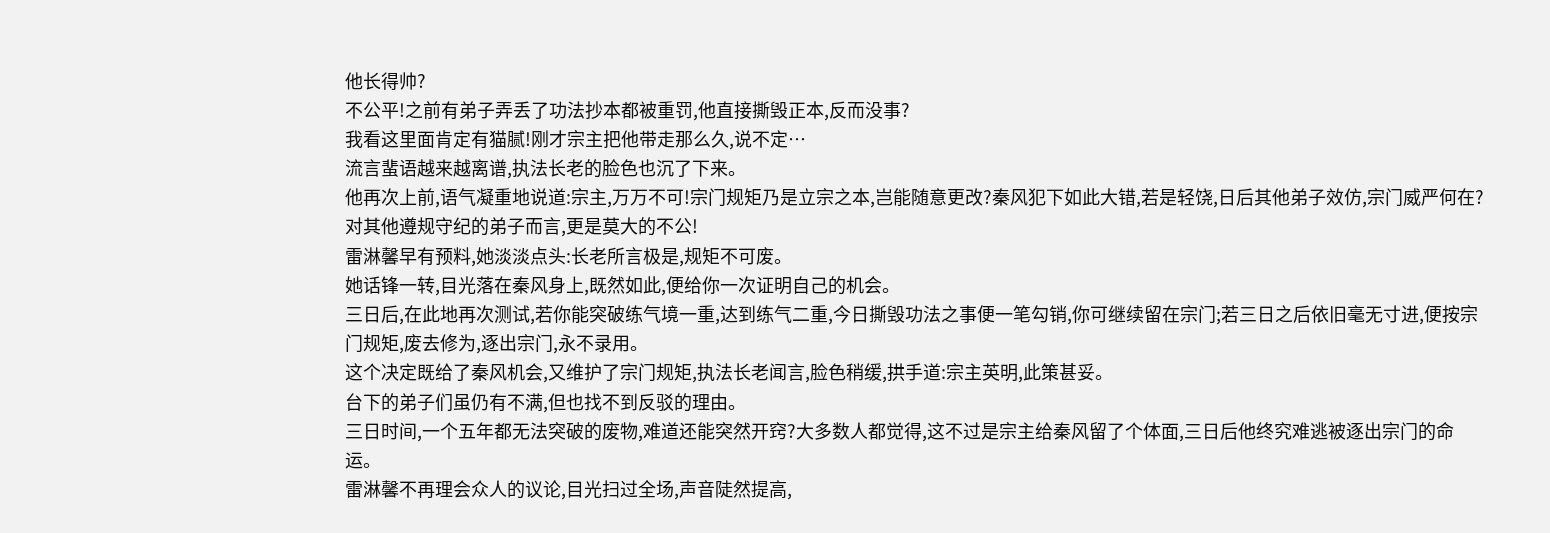他长得帅?
不公平!之前有弟子弄丢了功法抄本都被重罚,他直接撕毁正本,反而没事?
我看这里面肯定有猫腻!刚才宗主把他带走那么久,说不定…
流言蜚语越来越离谱,执法长老的脸色也沉了下来。
他再次上前,语气凝重地说道:宗主,万万不可!宗门规矩乃是立宗之本,岂能随意更改?秦风犯下如此大错,若是轻饶,日后其他弟子效仿,宗门威严何在?对其他遵规守纪的弟子而言,更是莫大的不公!
雷淋馨早有预料,她淡淡点头:长老所言极是,规矩不可废。
她话锋一转,目光落在秦风身上,既然如此,便给你一次证明自己的机会。
三日后,在此地再次测试,若你能突破练气境一重,达到练气二重,今日撕毁功法之事便一笔勾销,你可继续留在宗门;若三日之后依旧毫无寸进,便按宗门规矩,废去修为,逐出宗门,永不录用。
这个决定既给了秦风机会,又维护了宗门规矩,执法长老闻言,脸色稍缓,拱手道:宗主英明,此策甚妥。
台下的弟子们虽仍有不满,但也找不到反驳的理由。
三日时间,一个五年都无法突破的废物,难道还能突然开窍?大多数人都觉得,这不过是宗主给秦风留了个体面,三日后他终究难逃被逐出宗门的命运。
雷淋馨不再理会众人的议论,目光扫过全场,声音陡然提高,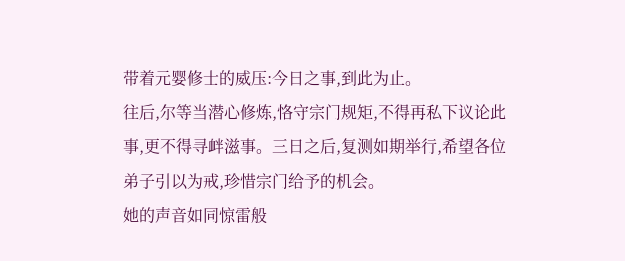带着元婴修士的威压:今日之事,到此为止。
往后,尔等当潜心修炼,恪守宗门规矩,不得再私下议论此事,更不得寻衅滋事。三日之后,复测如期举行,希望各位弟子引以为戒,珍惜宗门给予的机会。
她的声音如同惊雷般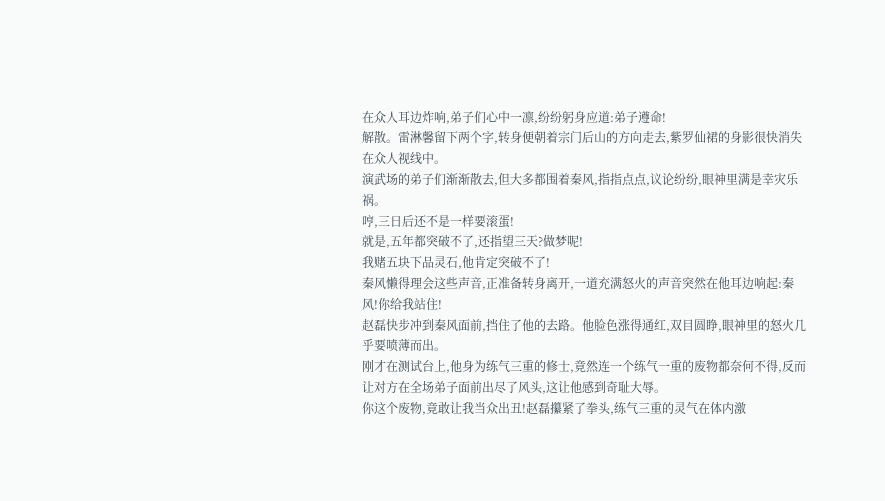在众人耳边炸响,弟子们心中一凛,纷纷躬身应道:弟子遵命!
解散。雷淋馨留下两个字,转身便朝着宗门后山的方向走去,紫罗仙裙的身影很快消失在众人视线中。
演武场的弟子们渐渐散去,但大多都围着秦风,指指点点,议论纷纷,眼神里满是幸灾乐祸。
哼,三日后还不是一样要滚蛋!
就是,五年都突破不了,还指望三天?做梦呢!
我赌五块下品灵石,他肯定突破不了!
秦风懒得理会这些声音,正准备转身离开,一道充满怒火的声音突然在他耳边响起:秦风!你给我站住!
赵磊快步冲到秦风面前,挡住了他的去路。他脸色涨得通红,双目圆睁,眼神里的怒火几乎要喷薄而出。
刚才在测试台上,他身为练气三重的修士,竟然连一个练气一重的废物都奈何不得,反而让对方在全场弟子面前出尽了风头,这让他感到奇耻大辱。
你这个废物,竟敢让我当众出丑!赵磊攥紧了拳头,练气三重的灵气在体内激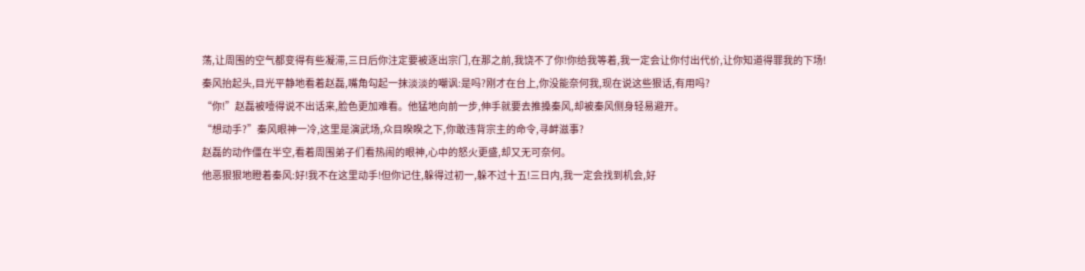荡,让周围的空气都变得有些凝滞,三日后你注定要被逐出宗门,在那之前,我饶不了你!你给我等着,我一定会让你付出代价,让你知道得罪我的下场!
秦风抬起头,目光平静地看着赵磊,嘴角勾起一抹淡淡的嘲讽:是吗?刚才在台上,你没能奈何我,现在说这些狠话,有用吗?
“你!”赵磊被噎得说不出话来,脸色更加难看。他猛地向前一步,伸手就要去推搡秦风,却被秦风侧身轻易避开。
“想动手?”秦风眼神一冷,这里是演武场,众目睽睽之下,你敢违背宗主的命令,寻衅滋事?
赵磊的动作僵在半空,看着周围弟子们看热闹的眼神,心中的怒火更盛,却又无可奈何。
他恶狠狠地瞪着秦风:好!我不在这里动手!但你记住,躲得过初一,躲不过十五!三日内,我一定会找到机会,好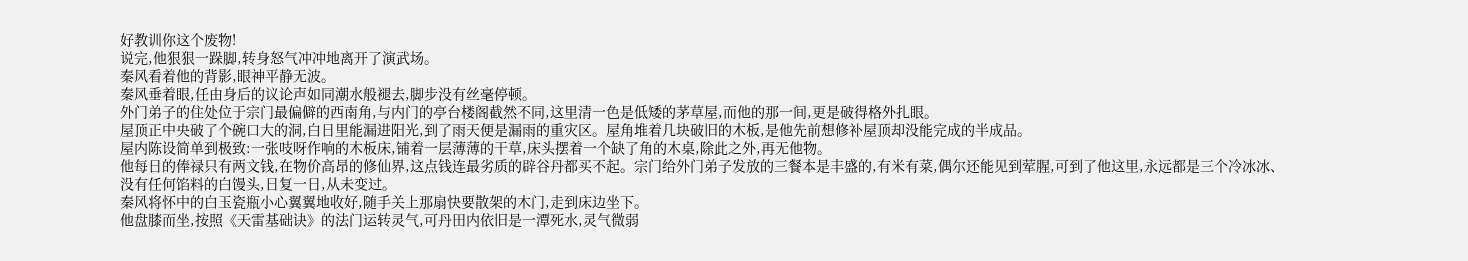好教训你这个废物!
说完,他狠狠一跺脚,转身怒气冲冲地离开了演武场。
秦风看着他的背影,眼神平静无波。
秦风垂着眼,任由身后的议论声如同潮水般褪去,脚步没有丝毫停顿。
外门弟子的住处位于宗门最偏僻的西南角,与内门的亭台楼阁截然不同,这里清一色是低矮的茅草屋,而他的那一间,更是破得格外扎眼。
屋顶正中央破了个碗口大的洞,白日里能漏进阳光,到了雨天便是漏雨的重灾区。屋角堆着几块破旧的木板,是他先前想修补屋顶却没能完成的半成品。
屋内陈设简单到极致:一张吱呀作响的木板床,铺着一层薄薄的干草,床头摆着一个缺了角的木桌,除此之外,再无他物。
他每日的俸禄只有两文钱,在物价高昂的修仙界,这点钱连最劣质的辟谷丹都买不起。宗门给外门弟子发放的三餐本是丰盛的,有米有菜,偶尔还能见到荤腥,可到了他这里,永远都是三个冷冰冰、没有任何馅料的白馒头,日复一日,从未变过。
秦风将怀中的白玉瓷瓶小心翼翼地收好,随手关上那扇快要散架的木门,走到床边坐下。
他盘膝而坐,按照《天雷基础诀》的法门运转灵气,可丹田内依旧是一潭死水,灵气微弱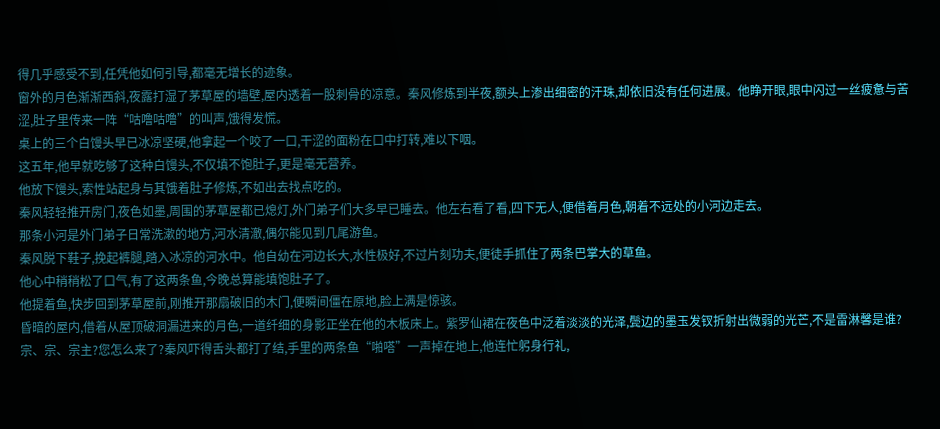得几乎感受不到,任凭他如何引导,都毫无增长的迹象。
窗外的月色渐渐西斜,夜露打湿了茅草屋的墙壁,屋内透着一股刺骨的凉意。秦风修炼到半夜,额头上渗出细密的汗珠,却依旧没有任何进展。他睁开眼,眼中闪过一丝疲惫与苦涩,肚子里传来一阵“咕噜咕噜”的叫声,饿得发慌。
桌上的三个白馒头早已冰凉坚硬,他拿起一个咬了一口,干涩的面粉在口中打转,难以下咽。
这五年,他早就吃够了这种白馒头,不仅填不饱肚子,更是毫无营养。
他放下馒头,索性站起身与其饿着肚子修炼,不如出去找点吃的。
秦风轻轻推开房门,夜色如墨,周围的茅草屋都已熄灯,外门弟子们大多早已睡去。他左右看了看,四下无人,便借着月色,朝着不远处的小河边走去。
那条小河是外门弟子日常洗漱的地方,河水清澈,偶尔能见到几尾游鱼。
秦风脱下鞋子,挽起裤腿,踏入冰凉的河水中。他自幼在河边长大,水性极好,不过片刻功夫,便徒手抓住了两条巴掌大的草鱼。
他心中稍稍松了口气,有了这两条鱼,今晚总算能填饱肚子了。
他提着鱼,快步回到茅草屋前,刚推开那扇破旧的木门,便瞬间僵在原地,脸上满是惊骇。
昏暗的屋内,借着从屋顶破洞漏进来的月色,一道纤细的身影正坐在他的木板床上。紫罗仙裙在夜色中泛着淡淡的光泽,鬓边的墨玉发钗折射出微弱的光芒,不是雷淋馨是谁?
宗、宗、宗主?您怎么来了?秦风吓得舌头都打了结,手里的两条鱼“啪嗒”一声掉在地上,他连忙躬身行礼,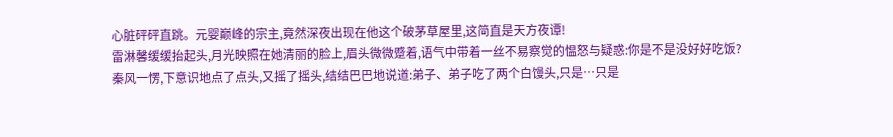心脏砰砰直跳。元婴巅峰的宗主,竟然深夜出现在他这个破茅草屋里,这简直是天方夜谭!
雷淋馨缓缓抬起头,月光映照在她清丽的脸上,眉头微微蹙着,语气中带着一丝不易察觉的愠怒与疑惑:你是不是没好好吃饭?
秦风一愣,下意识地点了点头,又摇了摇头,结结巴巴地说道:弟子、弟子吃了两个白馒头,只是…只是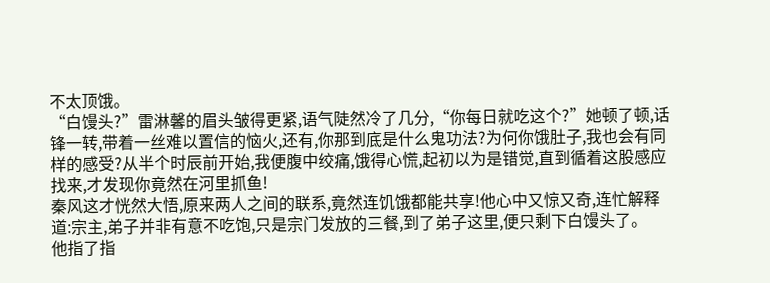不太顶饿。
“白馒头?”雷淋馨的眉头皱得更紧,语气陡然冷了几分,“你每日就吃这个?”她顿了顿,话锋一转,带着一丝难以置信的恼火,还有,你那到底是什么鬼功法?为何你饿肚子,我也会有同样的感受?从半个时辰前开始,我便腹中绞痛,饿得心慌,起初以为是错觉,直到循着这股感应找来,才发现你竟然在河里抓鱼!
秦风这才恍然大悟,原来两人之间的联系,竟然连饥饿都能共享!他心中又惊又奇,连忙解释道:宗主,弟子并非有意不吃饱,只是宗门发放的三餐,到了弟子这里,便只剩下白馒头了。
他指了指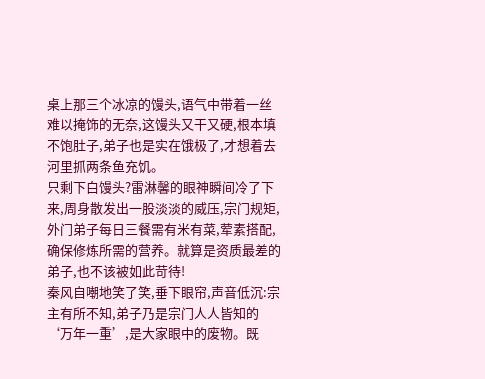桌上那三个冰凉的馒头,语气中带着一丝难以掩饰的无奈,这馒头又干又硬,根本填不饱肚子,弟子也是实在饿极了,才想着去河里抓两条鱼充饥。
只剩下白馒头?雷淋馨的眼神瞬间冷了下来,周身散发出一股淡淡的威压,宗门规矩,外门弟子每日三餐需有米有菜,荤素搭配,确保修炼所需的营养。就算是资质最差的弟子,也不该被如此苛待!
秦风自嘲地笑了笑,垂下眼帘,声音低沉:宗主有所不知,弟子乃是宗门人人皆知的‘万年一重’,是大家眼中的废物。既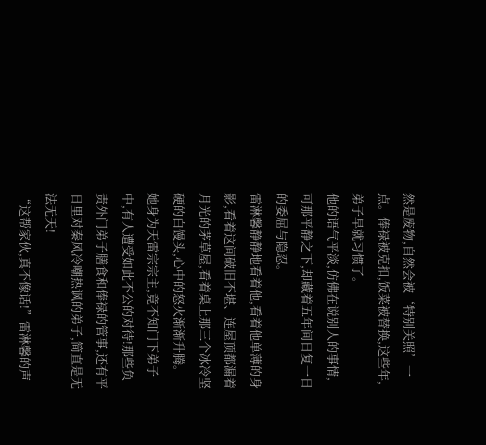然是废物,自然会被‘特别关照’一点。俸禄被克扣,饭菜被替换,这些年,弟子早就习惯了。
他的语气平淡,仿佛在说别人的事情,可那平静之下,却藏着五年间日复一日的委屈与隐忍。
雷淋馨静静地看着他,看着他单薄的身影,看着这间破旧不堪、连屋顶都漏着月光的茅草屋,看着桌上那三个冰冷坚硬的白馒头,心中的怒火渐渐升腾。
她身为天雷宗宗主,竟不知门下弟子中,有人遭受如此不公的对待!那些负责外门弟子膳食和俸禄的管事,还有平日里对秦风冷嘲热讽的弟子,简直是无法无天!
“这帮家伙,真不像话!”雷淋馨的声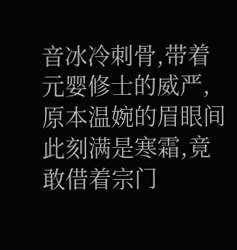音冰冷刺骨,带着元婴修士的威严,原本温婉的眉眼间此刻满是寒霜,竟敢借着宗门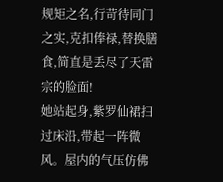规矩之名,行苛待同门之实,克扣俸禄,替换膳食,简直是丢尽了天雷宗的脸面!
她站起身,紫罗仙裙扫过床沿,带起一阵微风。屋内的气压仿佛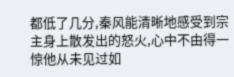都低了几分,秦风能清晰地感受到宗主身上散发出的怒火,心中不由得一惊他从未见过如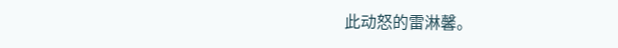此动怒的雷淋馨。